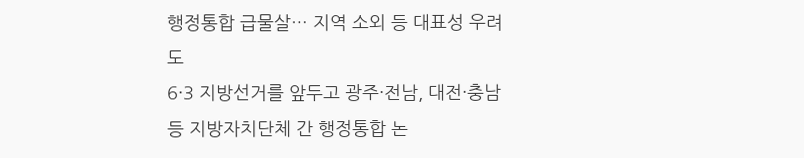행정통합 급물살… 지역 소외 등 대표성 우려도
6·3 지방선거를 앞두고 광주·전남, 대전·충남 등 지방자치단체 간 행정통합 논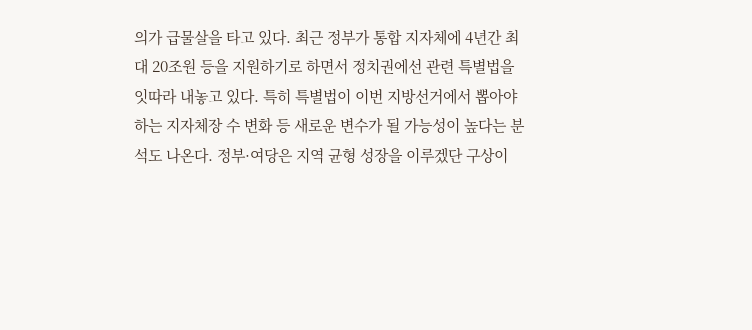의가 급물살을 타고 있다. 최근 정부가 통합 지자체에 4년간 최대 20조원 등을 지원하기로 하면서 정치권에선 관련 특별법을 잇따라 내놓고 있다. 특히 특별법이 이번 지방선거에서 뽑아야 하는 지자체장 수 변화 등 새로운 변수가 될 가능성이 높다는 분석도 나온다. 정부·여당은 지역 균형 성장을 이루겠단 구상이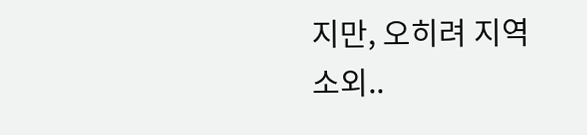지만, 오히려 지역 소외..